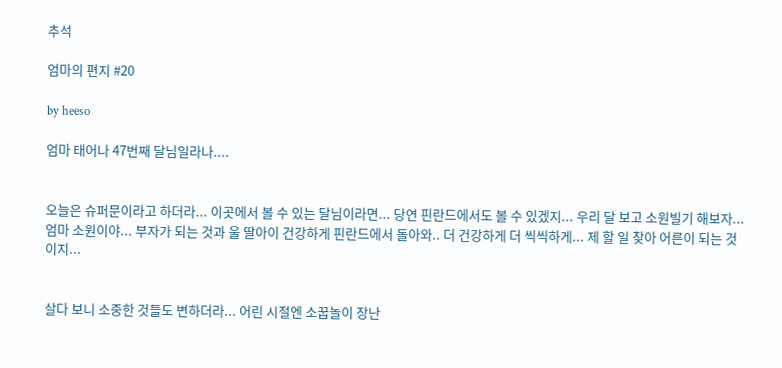추석

엄마의 편지 #20

by heeso

엄마 태어나 47번째 달님일라나....


오늘은 슈퍼문이라고 하더라... 이곳에서 볼 수 있는 달님이라면... 당연 핀란드에서도 볼 수 있겠지... 우리 달 보고 소원빌기 해보자... 엄마 소원이야... 부자가 되는 것과 울 딸아이 건강하게 핀란드에서 돌아와.. 더 건강하게 더 씩씩하게... 제 할 일 찾아 어른이 되는 것이지...


살다 보니 소중한 것들도 변하더라... 어린 시절엔 소꿉놀이 장난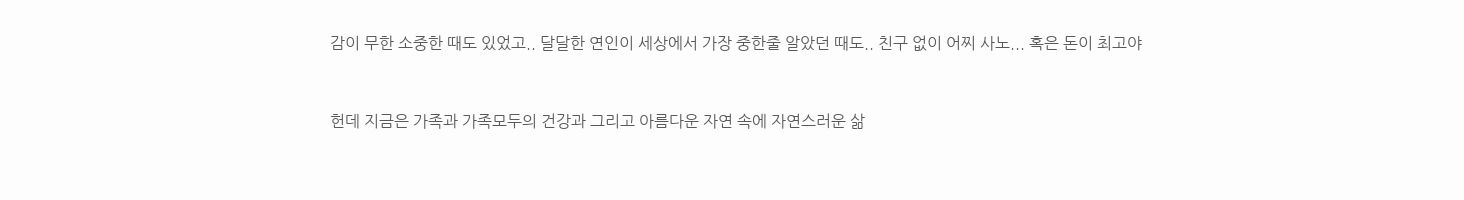감이 무한 소중한 때도 있었고.. 달달한 연인이 세상에서 가장 중한줄 알았던 때도.. 친구 없이 어찌 사노... 혹은 돈이 최고야


헌데 지금은 가족과 가족모두의 건강과 그리고 아름다운 자연 속에 자연스러운 삶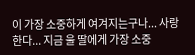이 가장 소중하게 여겨지는구나... 사랑한다... 지금 울 딸에게 가장 소중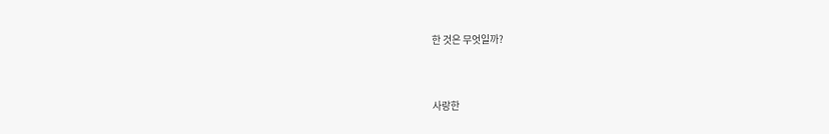한 것은 무엇일까?


사랑한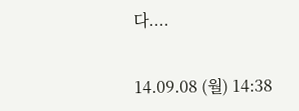다....


14.09.08 (월) 14:38